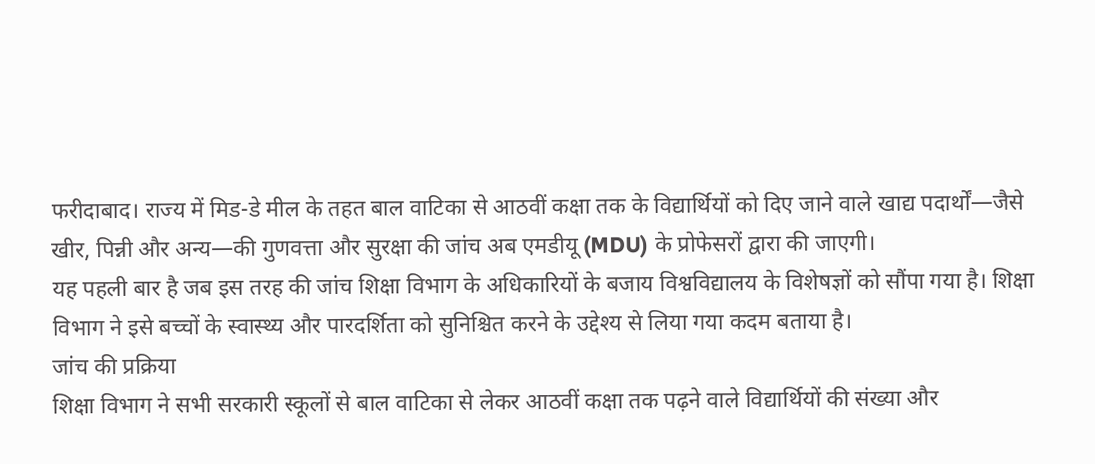फरीदाबाद। राज्य में मिड-डे मील के तहत बाल वाटिका से आठवीं कक्षा तक के विद्यार्थियों को दिए जाने वाले खाद्य पदार्थों—जैसे खीर, पिन्नी और अन्य—की गुणवत्ता और सुरक्षा की जांच अब एमडीयू (MDU) के प्रोफेसरों द्वारा की जाएगी।
यह पहली बार है जब इस तरह की जांच शिक्षा विभाग के अधिकारियों के बजाय विश्वविद्यालय के विशेषज्ञों को सौंपा गया है। शिक्षा विभाग ने इसे बच्चों के स्वास्थ्य और पारदर्शिता को सुनिश्चित करने के उद्देश्य से लिया गया कदम बताया है।
जांच की प्रक्रिया
शिक्षा विभाग ने सभी सरकारी स्कूलों से बाल वाटिका से लेकर आठवीं कक्षा तक पढ़ने वाले विद्यार्थियों की संख्या और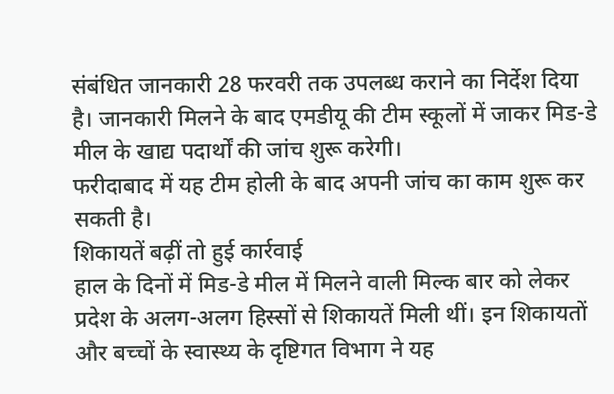संबंधित जानकारी 28 फरवरी तक उपलब्ध कराने का निर्देश दिया है। जानकारी मिलने के बाद एमडीयू की टीम स्कूलों में जाकर मिड-डे मील के खाद्य पदार्थों की जांच शुरू करेगी।
फरीदाबाद में यह टीम होली के बाद अपनी जांच का काम शुरू कर सकती है।
शिकायतें बढ़ीं तो हुई कार्रवाई
हाल के दिनों में मिड-डे मील में मिलने वाली मिल्क बार को लेकर प्रदेश के अलग-अलग हिस्सों से शिकायतें मिली थीं। इन शिकायतों और बच्चों के स्वास्थ्य के दृष्टिगत विभाग ने यह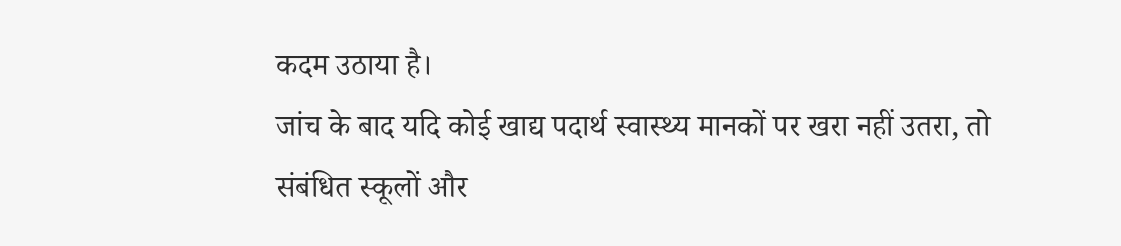कदम उठाया है।
जांच के बाद यदि कोई खाद्य पदार्थ स्वास्थ्य मानकों पर खरा नहीं उतरा, तो संबंधित स्कूलों और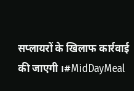सप्लायरों के खिलाफ कार्रवाई की जाएगी।#MidDayMeal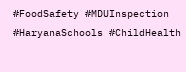#FoodSafety #MDUInspection #HaryanaSchools #ChildHealth